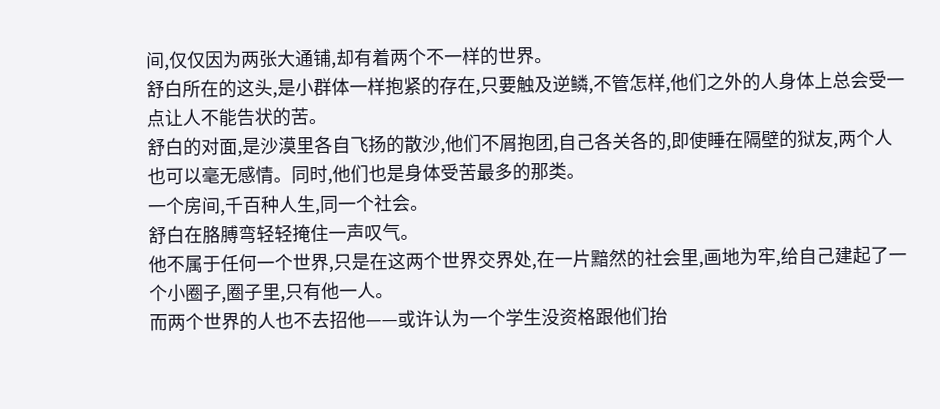间,仅仅因为两张大通铺,却有着两个不一样的世界。
舒白所在的这头,是小群体一样抱紧的存在,只要触及逆鳞,不管怎样,他们之外的人身体上总会受一点让人不能告状的苦。
舒白的对面,是沙漠里各自飞扬的散沙,他们不屑抱团,自己各关各的,即使睡在隔壁的狱友,两个人也可以毫无感情。同时,他们也是身体受苦最多的那类。
一个房间,千百种人生,同一个社会。
舒白在胳膊弯轻轻掩住一声叹气。
他不属于任何一个世界,只是在这两个世界交界处,在一片黯然的社会里,画地为牢,给自己建起了一个小圈子,圈子里,只有他一人。
而两个世界的人也不去招他——或许认为一个学生没资格跟他们抬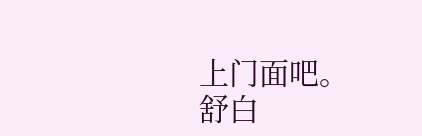上门面吧。
舒白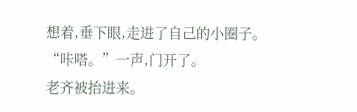想着,垂下眼,走进了自己的小圈子。
“咔嗒。”一声,门开了。
老齐被抬进来。